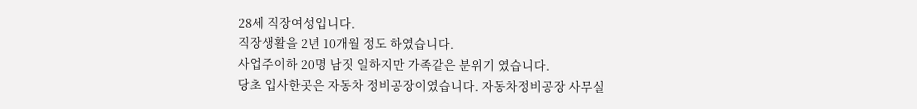28세 직장여성입니다.
직장생활을 2년 10개월 정도 하였습니다.
사업주이하 20명 남짓 일하지만 가족같은 분위기 였습니다.
당초 입사한곳은 자동차 정비공장이였습니다. 자동차정비공장 사무실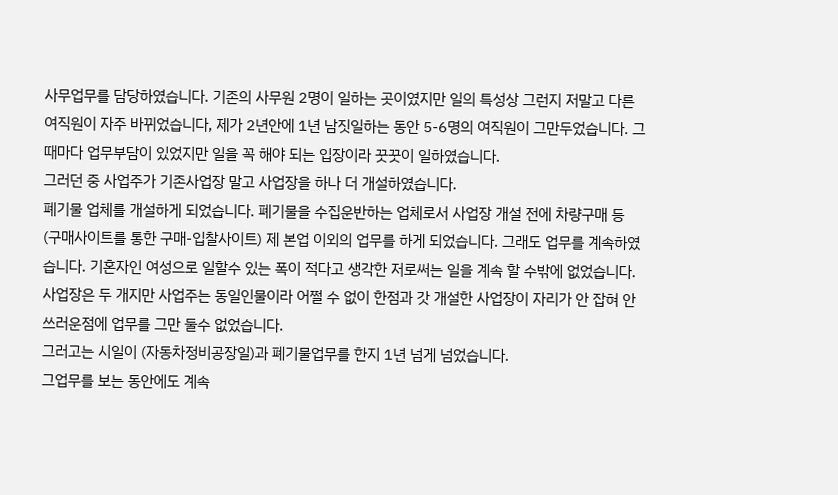사무업무를 담당하였습니다. 기존의 사무원 2명이 일하는 곳이였지만 일의 특성상 그런지 저말고 다른여직원이 자주 바뀌었습니다, 제가 2년안에 1년 남짓일하는 동안 5-6명의 여직원이 그만두었습니다. 그때마다 업무부담이 있었지만 일을 꼭 해야 되는 입장이라 꿋꿋이 일하였습니다.
그러던 중 사업주가 기존사업장 말고 사업장을 하나 더 개설하였습니다.
폐기물 업체를 개설하게 되었습니다. 폐기물을 수집운반하는 업체로서 사업장 개설 전에 차량구매 등 (구매사이트를 통한 구매-입찰사이트) 제 본업 이외의 업무를 하게 되었습니다. 그래도 업무를 계속하였습니다. 기혼자인 여성으로 일할수 있는 폭이 적다고 생각한 저로써는 일을 계속 할 수밖에 없었습니다.
사업장은 두 개지만 사업주는 동일인물이라 어쩔 수 없이 한점과 갓 개설한 사업장이 자리가 안 잡혀 안쓰러운점에 업무를 그만 둘수 없었습니다.
그러고는 시일이 (자동차정비공장일)과 폐기물업무를 한지 1년 넘게 넘었습니다.
그업무를 보는 동안에도 계속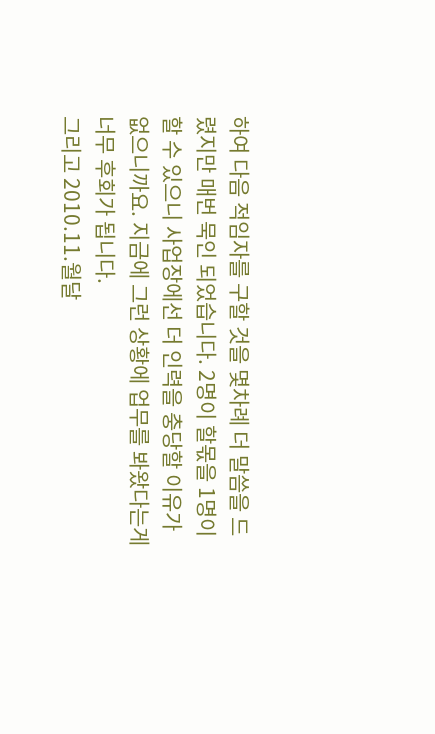하여 다음 적임자를 구할 것을 몇차례 더 말씀을 드렸지만 매번 묵인 되었습니다. 2명이 할몫을 1명이 할 수 있으니 사업장에선 더 인력을 충당할 이유가 없으니까요. 지금에 그런 상황에 업무를 봐왔다는게 너무 후회가 됩니다.
그리고 2010.11.월달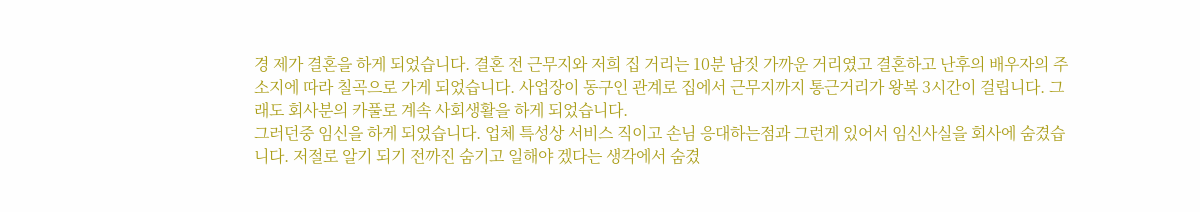경 제가 결혼을 하게 되었습니다. 결혼 전 근무지와 저희 집 거리는 10분 남짓 가까운 거리였고 결혼하고 난후의 배우자의 주소지에 따라 칠곡으로 가게 되었습니다. 사업장이 동구인 관계로 집에서 근무지까지 통근거리가 왕복 3시간이 걸립니다. 그래도 회사분의 카풀로 계속 사회생활을 하게 되었습니다.
그러던중 임신을 하게 되었습니다. 업체 특성상 서비스 직이고 손님 응대하는점과 그런게 있어서 임신사실을 회사에 숨겼습니다. 저절로 알기 되기 전까진 숨기고 일해야 겠다는 생각에서 숨겼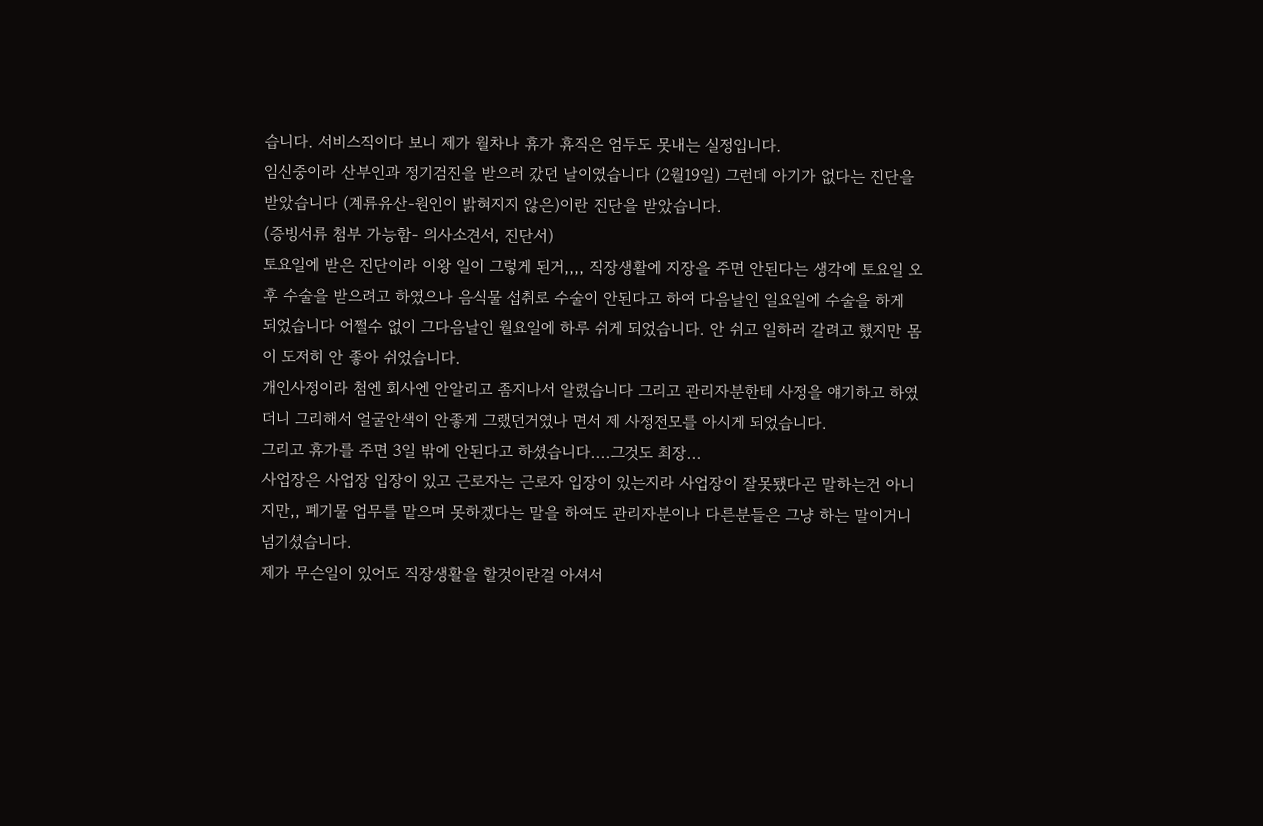습니다. 서비스직이다 보니 제가 월차나 휴가 휴직은 엄두도 못내는 실정입니다.
임신중이라 산부인과 정기검진을 받으러 갔던 날이였습니다 (2월19일) 그런데 아기가 없다는 진단을 받았습니다 (계류유산-원인이 밝혀지지 않은)이란 진단을 받았습니다.
(증빙서류 첨부 가능함- 의사소견서, 진단서)
토요일에 받은 진단이라 이왕 일이 그렇게 된거,,,, 직장생활에 지장을 주면 안된다는 생각에 토요일 오후 수술을 받으려고 하였으나 음식물 섭취로 수술이 안된다고 하여 다음날인 일요일에 수술을 하게 되었습니다 어쩔수 없이 그다음날인 월요일에 하루 쉬게 되었습니다. 안 쉬고 일하러 갈려고 했지만 몸이 도저히 안 좋아 쉬었습니다.
개인사정이라 첨엔 회사엔 안알리고 좀지나서 알렸습니다 그리고 관리자분한테 사정을 얘기하고 하였더니 그리해서 얼굴안색이 안좋게 그랬던거였나 면서 제 사정전모를 아시게 되었습니다.
그리고 휴가를 주면 3일 밖에 안된다고 하셨습니다....그것도 최장...
사업장은 사업장 입장이 있고 근로자는 근로자 입장이 있는지라 사업장이 잘못됐다곤 말하는건 아니지만,, 폐기물 업무를 맡으며 못하겠다는 말을 하여도 관리자분이나 다른분들은 그냥 하는 말이거니 넘기셨습니다.
제가 무슨일이 있어도 직장생활을 할것이란걸 아셔서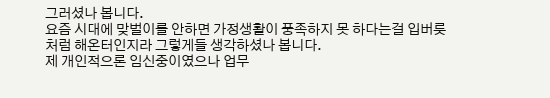그러셨나 봅니다.
요즘 시대에 맞벌이를 안하면 가정생활이 풍족하지 못 하다는걸 입버릇처럼 해온터인지라 그렇게들 생각하셨나 봅니다.
제 개인적으론 임신중이였으나 업무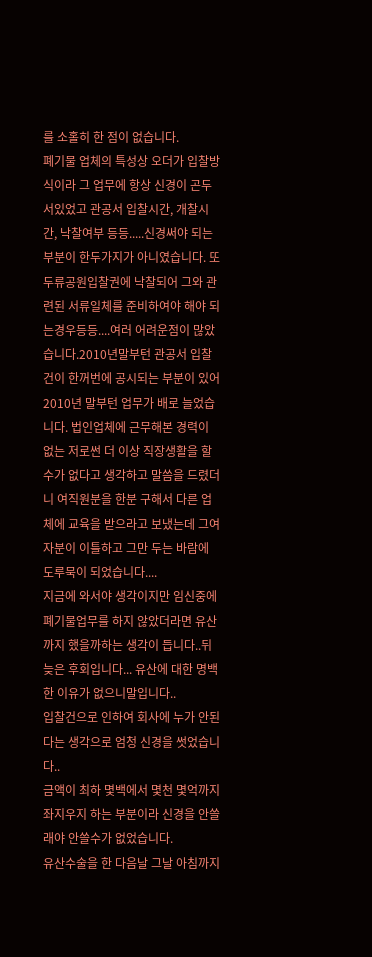를 소홀히 한 점이 없습니다.
폐기물 업체의 특성상 오더가 입찰방식이라 그 업무에 항상 신경이 곤두서있었고 관공서 입찰시간, 개찰시간, 낙찰여부 등등.....신경써야 되는부분이 한두가지가 아니였습니다. 또 두류공원입찰권에 낙찰되어 그와 관련된 서류일체를 준비하여야 해야 되는경우등등....여러 어려운점이 많았습니다.2010년말부턴 관공서 입찰건이 한꺼번에 공시되는 부분이 있어 2010년 말부턴 업무가 배로 늘었습니다. 법인업체에 근무해본 경력이 없는 저로썬 더 이상 직장생활을 할 수가 없다고 생각하고 말씀을 드렸더니 여직원분을 한분 구해서 다른 업체에 교육을 받으라고 보냈는데 그여자분이 이틀하고 그만 두는 바람에 도루묵이 되었습니다....
지금에 와서야 생각이지만 임신중에 폐기물업무를 하지 않았더라면 유산까지 했을까하는 생각이 듭니다..뒤늦은 후회입니다... 유산에 대한 명백한 이유가 없으니말입니다..
입찰건으로 인하여 회사에 누가 안된다는 생각으로 엄청 신경을 썻었습니다..
금액이 최하 몇백에서 몇천 몇억까지 좌지우지 하는 부분이라 신경을 안쓸래야 안쓸수가 없었습니다.
유산수술을 한 다음날 그날 아침까지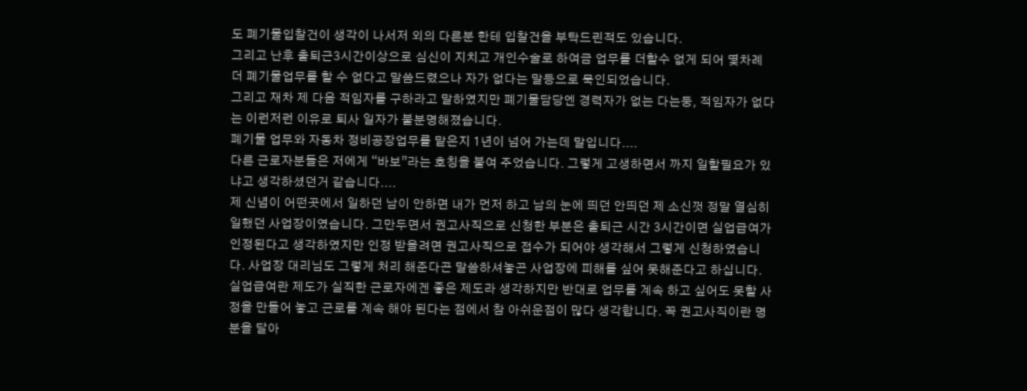도 폐기물입찰건이 생각이 나서저 외의 다른분 한테 입찰건을 부탁드린적도 있습니다.
그리고 난후 출퇴근3시간이상으로 심신이 지치고 개인수술로 하여금 업무를 더할수 없게 되어 몇차례 더 폐기물업무를 할 수 없다고 말씀드렸으나 자가 없다는 말등으로 묵인되었습니다.
그리고 재차 제 다음 적임자를 구하라고 말하였지만 폐기물담당엔 경력자가 없는 다는둥, 적임자가 없다는 이런저런 이유로 퇴사 일자가 불분명해졌습니다.
폐기물 업무와 자동차 정비공장업무를 맡은지 1년이 넘어 가는데 말입니다....
다른 근로자분들은 저에게 “바보”라는 호칭을 붙여 주었습니다. 그렇게 고생하면서 까지 일할필요가 있냐고 생각하셨던거 같습니다....
제 신념이 어떤곳에서 일하던 남이 안하면 내가 먼저 하고 남의 눈에 띄던 안띄던 제 소신껏 정말 열심히 일했던 사업장이였습니다. 그만두면서 권고사직으로 신청한 부분은 출퇴근 시간 3시간이면 실업급여가 인정된다고 생각하였지만 인정 받을려면 권고사직으로 접수가 되어야 생각해서 그렇게 신청하였습니다. 사업장 대리님도 그렇게 처리 해준다곤 말씀하셔놓곤 사업장에 피해를 싶어 못해준다고 하십니다.
실업급여란 제도가 실직한 근로자에겐 좋은 제도라 생각하지만 반대로 업무를 계속 하고 싶어도 못할 사정을 만들어 놓고 근로를 계속 해야 된다는 점에서 참 아쉬운점이 많다 생각합니다. 꼭 권고사직이란 명분을 달아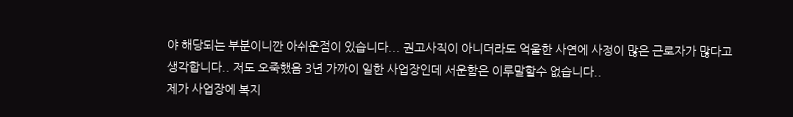야 해당되는 부분이니깐 아쉬운점이 있습니다... 권고사직이 아니더라도 억울한 사연에 사정이 많은 근로자가 많다고 생각합니다.. 저도 오죽했음 3년 가까이 일한 사업장인데 서운함은 이루말할수 없습니다..
제가 사업장에 복지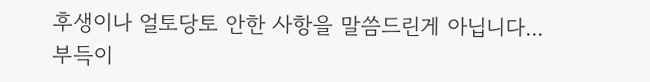후생이나 얼토당토 안한 사항을 말씀드린게 아닙니다...
부득이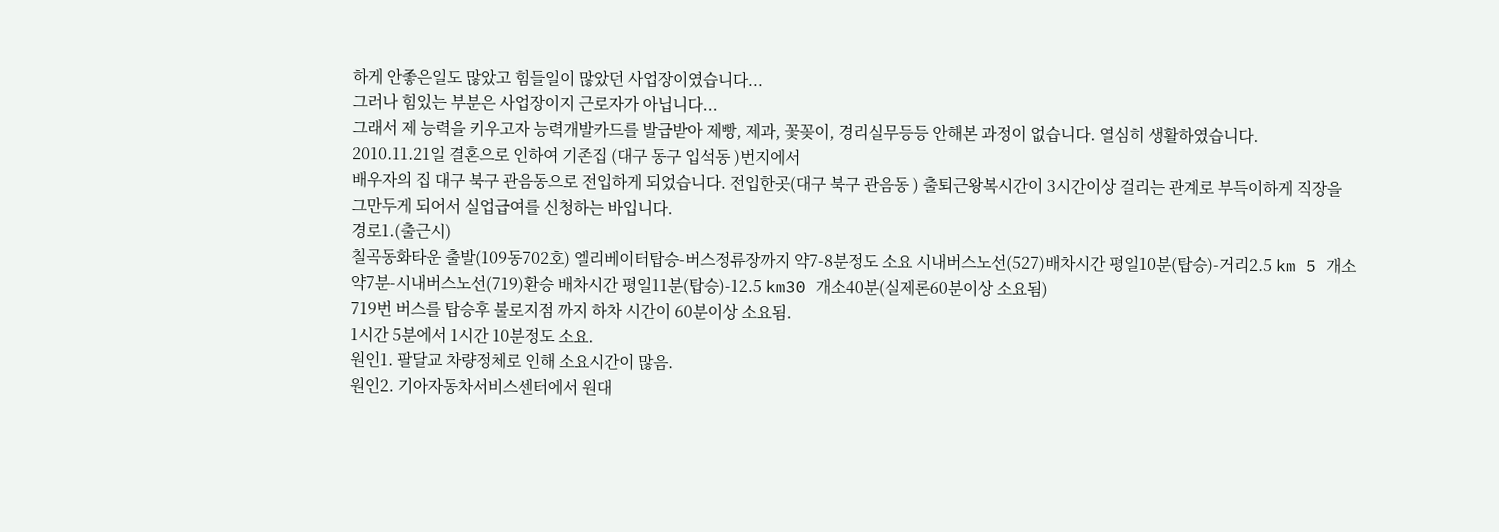하게 안좋은일도 많았고 힘들일이 많았던 사업장이였습니다...
그러나 힘있는 부분은 사업장이지 근로자가 아닙니다...
그래서 제 능력을 키우고자 능력개발카드를 발급받아 제빵, 제과, 꽃꽂이, 경리실무등등 안해본 과정이 없습니다. 열심히 생활하였습니다.
2010.11.21일 결혼으로 인하여 기존집 (대구 동구 입석동 )번지에서
배우자의 집 대구 북구 관음동으로 전입하게 되었습니다. 전입한곳(대구 북구 관음동 ) 출퇴근왕복시간이 3시간이상 걸리는 관계로 부득이하게 직장을 그만두게 되어서 실업급여를 신청하는 바입니다.
경로1.(출근시)
칠곡동화타운 출발(109동702호) 엘리베이터탑승-버스정류장까지 약7-8분정도 소요 시내버스노선(527)배차시간 평일10분(탑승)-거리2.5 km 5 개소 약7분-시내버스노선(719)환승 배차시간 평일11분(탑승)-12.5 km30 개소40분(실제론60분이상 소요됨)
719번 버스를 탑승후 불로지점 까지 하차 시간이 60분이상 소요됨.
1시간 5분에서 1시간 10분정도 소요.
원인1. 팔달교 차량정체로 인해 소요시간이 많음.
원인2. 기아자동차서비스센터에서 원대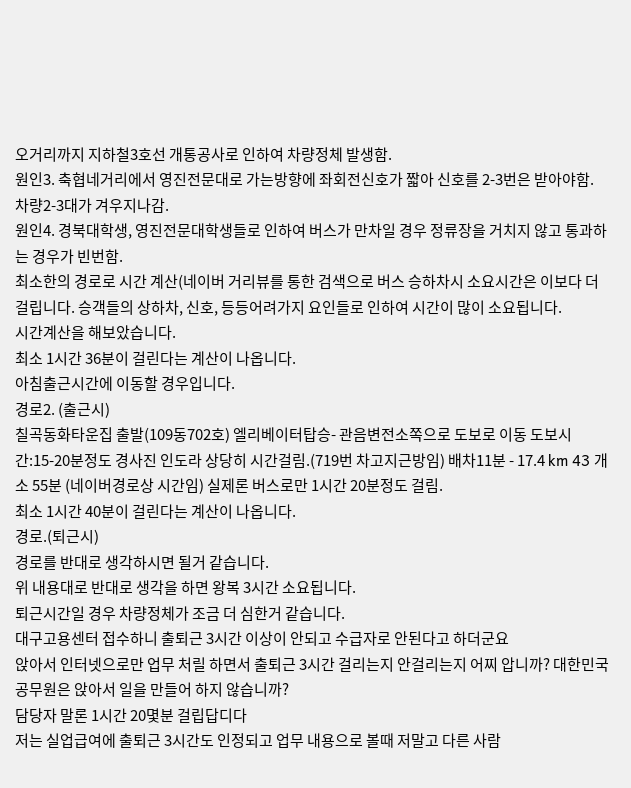오거리까지 지하철3호선 개통공사로 인하여 차량정체 발생함.
원인3. 축협네거리에서 영진전문대로 가는방향에 좌회전신호가 짧아 신호를 2-3번은 받아야함. 차량2-3대가 겨우지나감.
원인4. 경북대학생, 영진전문대학생들로 인하여 버스가 만차일 경우 정류장을 거치지 않고 통과하는 경우가 빈번함.
최소한의 경로로 시간 계산(네이버 거리뷰를 통한 검색으로 버스 승하차시 소요시간은 이보다 더 걸립니다. 승객들의 상하차, 신호, 등등어려가지 요인들로 인하여 시간이 많이 소요됩니다.
시간계산을 해보았습니다.
최소 1시간 36분이 걸린다는 계산이 나옵니다.
아침출근시간에 이동할 경우입니다.
경로2. (출근시)
칠곡동화타운집 출발(109동702호) 엘리베이터탑승- 관음변전소쪽으로 도보로 이동 도보시간:15-20분정도 경사진 인도라 상당히 시간걸림.(719번 차고지근방임) 배차11분 - 17.4 km 43 개소 55분 (네이버경로상 시간임) 실제론 버스로만 1시간 20분정도 걸림.
최소 1시간 40분이 걸린다는 계산이 나옵니다.
경로.(퇴근시)
경로를 반대로 생각하시면 될거 같습니다.
위 내용대로 반대로 생각을 하면 왕복 3시간 소요됩니다.
퇴근시간일 경우 차량정체가 조금 더 심한거 같습니다.
대구고용센터 접수하니 출퇴근 3시간 이상이 안되고 수급자로 안된다고 하더군요
앉아서 인터넷으로만 업무 처릴 하면서 출퇴근 3시간 걸리는지 안걸리는지 어찌 압니까? 대한민국 공무원은 앉아서 일을 만들어 하지 않습니까?
담당자 말론 1시간 20몇분 걸립답디다
저는 실업급여에 출퇴근 3시간도 인정되고 업무 내용으로 볼때 저말고 다른 사람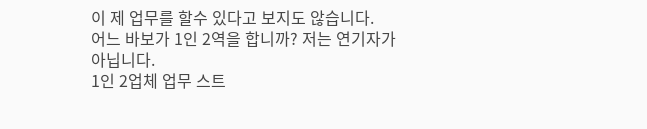이 제 업무를 할수 있다고 보지도 않습니다.
어느 바보가 1인 2역을 합니까? 저는 연기자가 아닙니다.
1인 2업체 업무 스트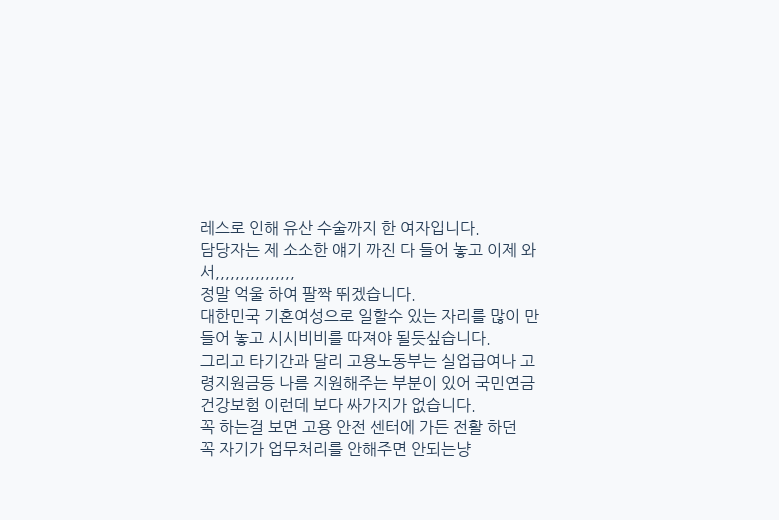레스로 인해 유산 수술까지 한 여자입니다.
담당자는 제 소소한 얘기 까진 다 들어 놓고 이제 와서,,,,,,,,,,,,,,,,
정말 억울 하여 팔짝 뛰겠습니다.
대한민국 기혼여성으로 일할수 있는 자리를 많이 만들어 놓고 시시비비를 따져야 될듯싶습니다.
그리고 타기간과 달리 고용노동부는 실업급여나 고령지원금등 나름 지원해주는 부분이 있어 국민연금 건강보험 이런데 보다 싸가지가 없습니다.
꼭 하는걸 보면 고용 안전 센터에 가든 전활 하던
꼭 자기가 업무처리를 안해주면 안되는냥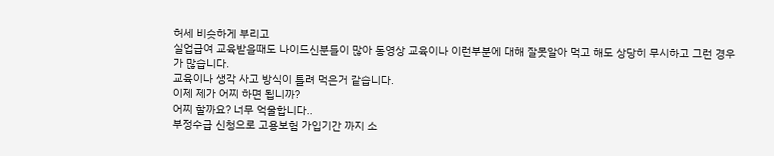허세 비슷하게 부리고
실업급여 교육받을때도 나이드신분들이 많아 동영상 교육이나 이런부분에 대해 잘못알아 먹고 해도 상당히 무시하고 그런 경우가 많습니다.
교육이나 생각 사고 방식이 틀려 먹은거 같습니다.
이제 제가 어찌 하면 됩니까?
어찌 할까요? 너무 억울합니다..
부정수급 신청으로 고용보험 가입기간 까지 소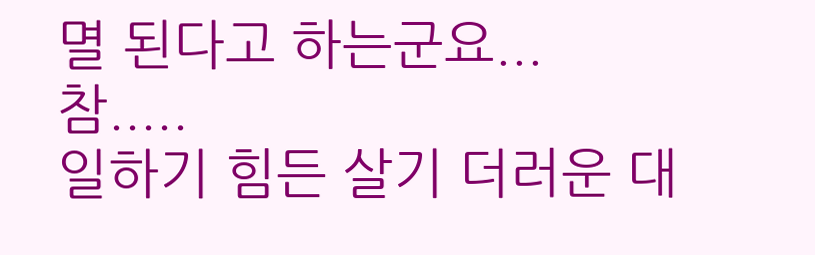멸 된다고 하는군요...
참.....
일하기 힘든 살기 더러운 대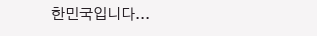한민국입니다...